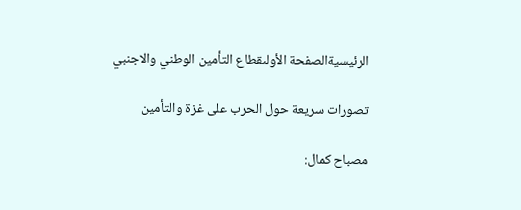الرئيسيةالصفحة الأولىقطاع التأمين الوطني والاجنبي

تصورات سريعة حول الحرب على غزة والتأمين

مصباح كمال: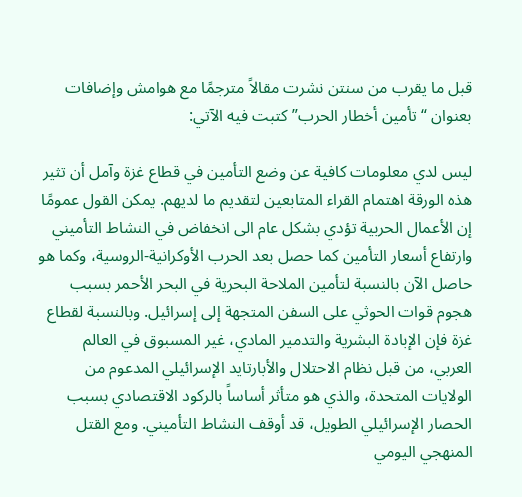قبل ما يقرب من سنتن نشرت مقالاً مترجمًا مع هوامش وإضافات بعنوان “تأمين أخطار الحرب” كتبت فيه الآتي:

ليس لدي معلومات كافية عن وضع التأمين في قطاع غزة وآمل أن تثير هذه الورقة اهتمام القراء المتابعين لتقديم ما لديهم. يمكن القول عمومًا إن الأعمال الحربية تؤدي بشكل عام الى انخفاض في النشاط التأميني وارتفاع أسعار التأمين كما حصل بعد الحرب الأوكرانية-الروسية، وكما هو حاصل الآن بالنسبة لتأمين الملاحة البحرية في البحر الأحمر بسبب هجوم قوات الحوثي على السفن المتجهة إلى إسرائيل. وبالنسبة لقطاع غزة فإن الإبادة البشرية والتدمير المادي، غير المسبوق في العالم العربي، من قبل نظام الاحتلال والأبارتايد الإسرائيلي المدعوم من الولايات المتحدة، والذي هو متأثر أساساً بالركود الاقتصادي بسبب الحصار الإسرائيلي الطويل، قد أوقف النشاط التأميني. ومع القتل المنهجي اليومي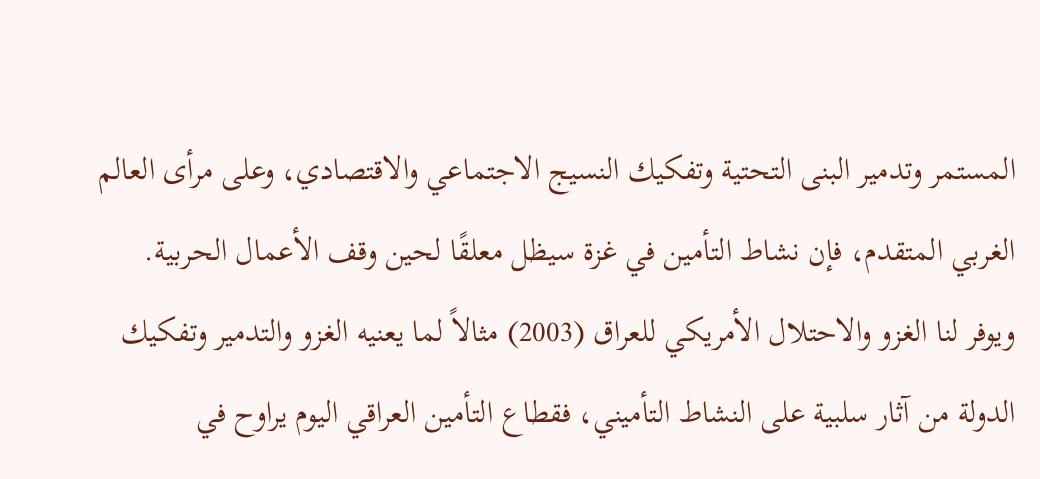المستمر وتدمير البنى التحتية وتفكيك النسيج الاجتماعي والاقتصادي، وعلى مرأى العالم الغربي المتقدم، فإن نشاط التأمين في غزة سيظل معلقًا لحين وقف الأعمال الحربية. ويوفر لنا الغزو والاحتلال الأمريكي للعراق (2003) مثالاً لما يعنيه الغزو والتدمير وتفكيك الدولة من آثار سلبية على النشاط التأميني، فقطاع التأمين العراقي اليوم يراوح في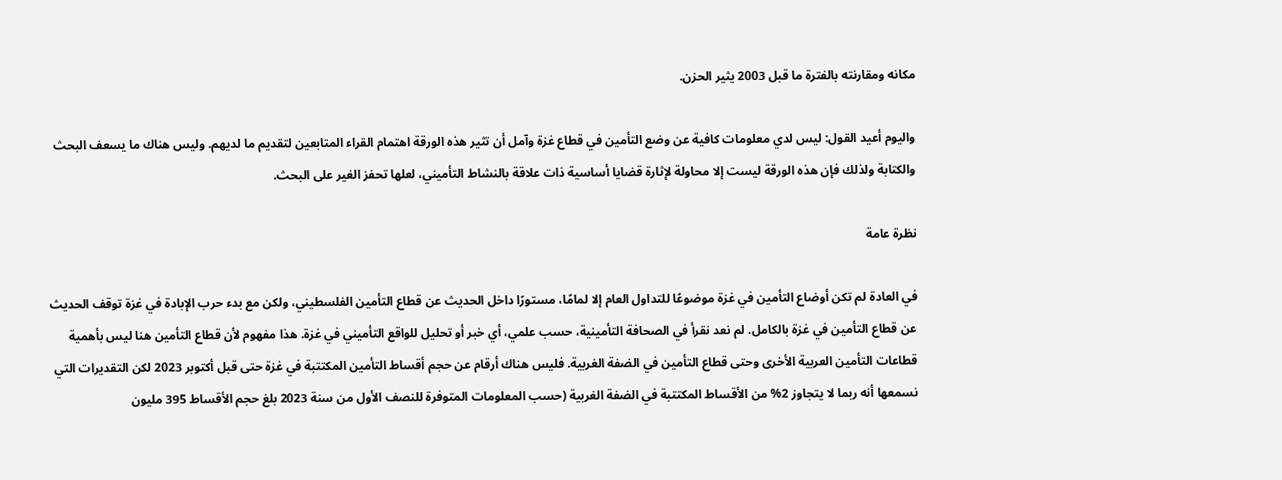مكانه ومقارنته بالفترة ما قبل 2003 يثير الحزن.

واليوم أعيد القول: ليس لدي معلومات كافية عن وضع التأمين في قطاع غزة وآمل أن تثير هذه الورقة اهتمام القراء المتابعين لتقديم ما لديهم. وليس هناك ما يسعف البحث والكتابة ولذلك فإن هذه الورقة ليست إلا محاولة لإثارة قضايا أساسية ذات علاقة بالنشاط التأميني، لعلها تحفز الغير على البحث.

نظرة عامة

في العادة لم تكن أوضاع التأمين في غزة موضوعًا للتداول العام إلا لمامًا، مستورًا داخل الحديث عن قطاع التأمين الفلسطيني، ولكن مع بدء حرب الإبادة في غزة توقف الحديث عن قطاع التأمين في غزة بالكامل. لم نعد نقرأ في الصحافة التأمينية، حسب علمي، أي خبر أو تحليل للواقع التأميني في غزة. هذا مفهوم لأن قطاع التأمين هنا ليس بأهمية قطاعات التأمين العربية الأخرى وحتى قطاع التأمين في الضفة الغربية. فليس هناك أرقام عن حجم أقساط التأمين المكتتبة في غزة حتى قبل أكتوبر 2023 لكن التقديرات التي نسمعها أنه ربما لا يتجاوز 2% من الأقساط المكتتبة في الضفة الغربية (حسب المعلومات المتوفرة للنصف الأول من سنة 2023 بلغ حجم الأقساط 395 مليون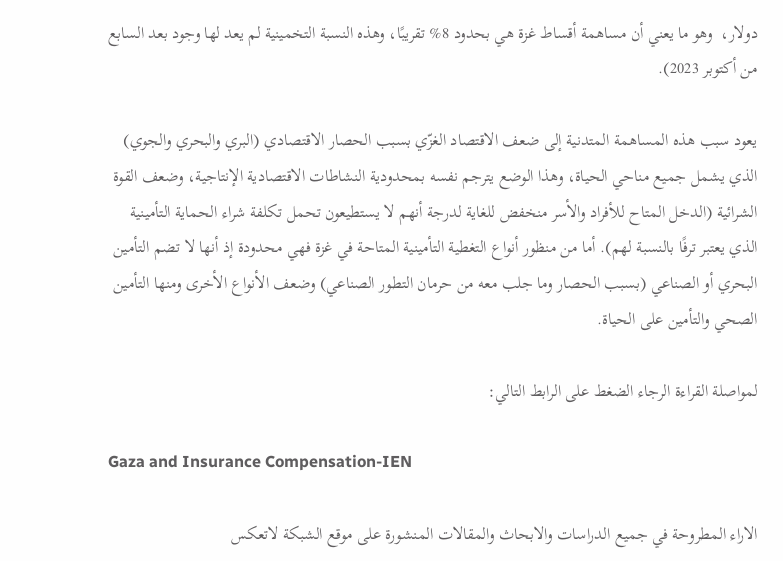دولار،  وهو ما يعني أن مساهمة أقساط غزة هي بحدود 8% تقريبًا، وهذه النسبة التخمينية لم يعد لها وجود بعد السابع من أكتوبر 2023).

يعود سبب هذه المساهمة المتدنية إلى ضعف الاقتصاد الغزّي بسبب الحصار الاقتصادي (البري والبحري والجوي) الذي يشمل جميع مناحي الحياة، وهذا الوضع يترجم نفسه بمحدودية النشاطات الاقتصادية الإنتاجية، وضعف القوة الشرائية (الدخل المتاح للأفراد والأسر منخفض للغاية لدرجة أنهم لا يستطيعون تحمل تكلفة شراء الحماية التأمينية الذي يعتبر ترفًا بالنسبة لهم). أما من منظور أنواع التغطية التأمينية المتاحة في غزة فهي محدودة إذ أنها لا تضم التأمين البحري أو الصناعي (بسبب الحصار وما جلب معه من حرمان التطور الصناعي) وضعف الأنواع الأخرى ومنها التأمين الصحي والتأمين على الحياة.

لمواصلة القراءة الرجاء الضغط على الرابط التالي:

Gaza and Insurance Compensation-IEN

الاراء المطروحة في جميع الدراسات والابحاث والمقالات المنشورة على موقع الشبكة لاتعكس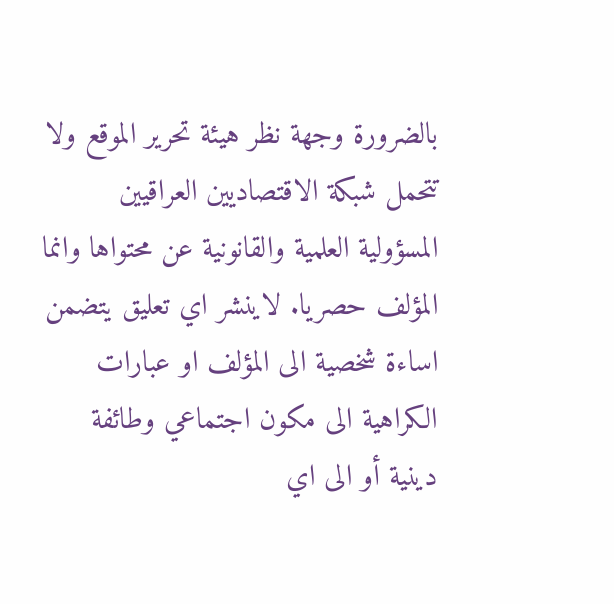بالضرورة وجهة نظر هيئة تحرير الموقع ولا تتحمل شبكة الاقتصاديين العراقيين المسؤولية العلمية والقانونية عن محتواها وانما المؤلف حصريا. لاينشر اي تعليق يتضمن اساءة شخصية الى المؤلف او عبارات الكراهية الى مكون اجتماعي وطائفة دينية أو الى اي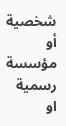شخصية أو مؤسسة رسمية او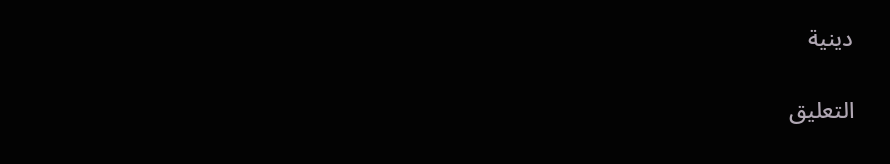دينية

التعليق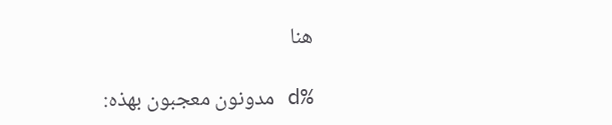هنا

%d مدونون معجبون بهذه: